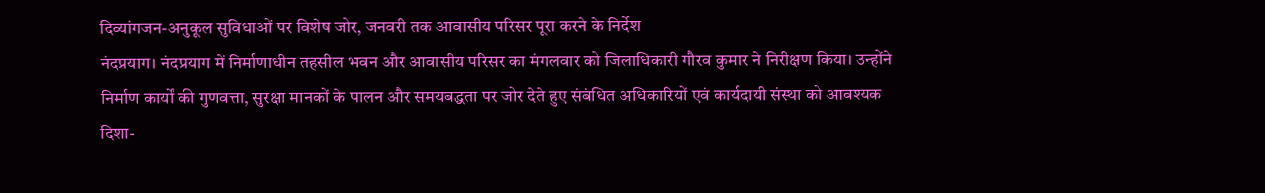दिव्यांगजन-अनुकूल सुविधाओं पर विशेष जोर, जनवरी तक आवासीय परिसर पूरा करने के निर्देश
नंदप्रयाग। नंदप्रयाग में निर्माणाधीन तहसील भवन और आवासीय परिसर का मंगलवार को जिलाधिकारी गौरव कुमार ने निरीक्षण किया। उन्होंने निर्माण कार्यों की गुणवत्ता, सुरक्षा मानकों के पालन और समयबद्धता पर जोर देते हुए संबंधित अधिकारियों एवं कार्यदायी संस्था को आवश्यक दिशा-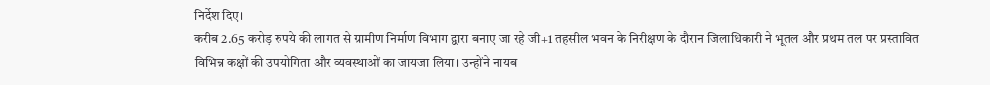निर्देश दिए।
करीब 2.65 करोड़ रुपये की लागत से ग्रामीण निर्माण विभाग द्वारा बनाए जा रहे जी+1 तहसील भवन के निरीक्षण के दौरान जिलाधिकारी ने भूतल और प्रथम तल पर प्रस्तावित विभिन्न कक्षों की उपयोगिता और व्यवस्थाओं का जायजा लिया। उन्होंने नायब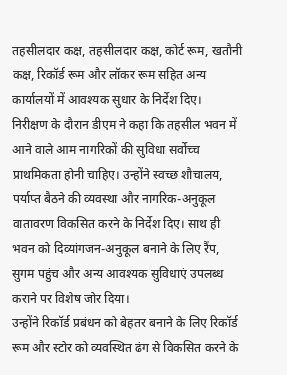तहसीलदार कक्ष, तहसीलदार कक्ष, कोर्ट रूम, खतौनी कक्ष, रिकॉर्ड रूम और लॉकर रूम सहित अन्य कार्यालयों में आवश्यक सुधार के निर्देश दिए।
निरीक्षण के दौरान डीएम ने कहा कि तहसील भवन में आने वाले आम नागरिकों की सुविधा सर्वोच्च प्राथमिकता होनी चाहिए। उन्होंने स्वच्छ शौचालय, पर्याप्त बैठने की व्यवस्था और नागरिक-अनुकूल वातावरण विकसित करने के निर्देश दिए। साथ ही भवन को दिव्यांगजन-अनुकूल बनाने के लिए रैंप, सुगम पहुंच और अन्य आवश्यक सुविधाएं उपलब्ध कराने पर विशेष जोर दिया।
उन्होंने रिकॉर्ड प्रबंधन को बेहतर बनाने के लिए रिकॉर्ड रूम और स्टोर को व्यवस्थित ढंग से विकसित करने के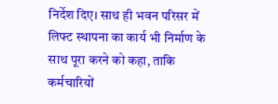निर्देश दिए। साथ ही भवन परिसर में लिफ्ट स्थापना का कार्य भी निर्माण के साथ पूरा करने को कहा, ताकि कर्मचारियों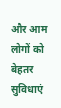और आम लोगों को बेहतर सुविधाएं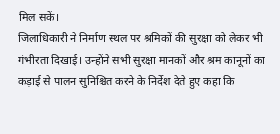मिल सकें।
जिलाधिकारी ने निर्माण स्थल पर श्रमिकों की सुरक्षा को लेकर भी गंभीरता दिखाई। उन्होंने सभी सुरक्षा मानकों और श्रम कानूनों का कड़ाई से पालन सुनिश्चित करने के निर्देश देते हुए कहा कि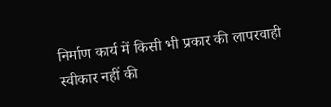निर्माण कार्य में किसी भी प्रकार की लापरवाही स्वीकार नहीं की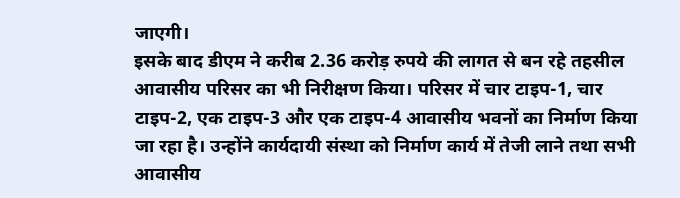जाएगी।
इसके बाद डीएम ने करीब 2.36 करोड़ रुपये की लागत से बन रहे तहसील आवासीय परिसर का भी निरीक्षण किया। परिसर में चार टाइप-1, चार टाइप-2, एक टाइप-3 और एक टाइप-4 आवासीय भवनों का निर्माण किया जा रहा है। उन्होंने कार्यदायी संस्था को निर्माण कार्य में तेजी लाने तथा सभी आवासीय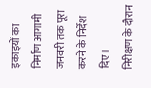इकाइयों का निर्माण आगामी जनवरी तक पूरा करने के निर्देश दिए।
निरीक्षण के दौरान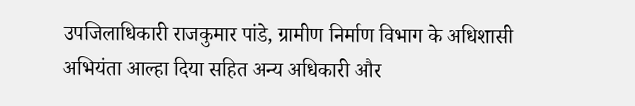उपजिलाधिकारी राजकुमार पांडे, ग्रामीण निर्माण विभाग के अधिशासी अभियंता आल्हा दिया सहित अन्य अधिकारी और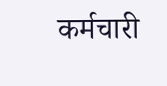कर्मचारी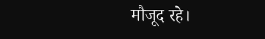मौजूद रहे।